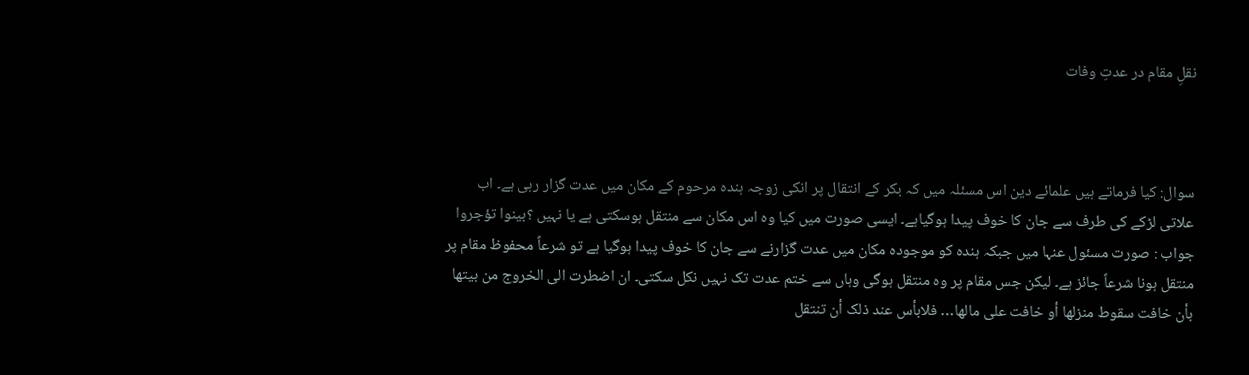نقلِ مقام در عدتِ وفات



سوال: کیا فرماتے ہیں علمائے دین اس مسئلہ میں کہ بکر کے انتقال پر انکی زوجہ ہندہ مرحوم کے مکان میں عدت گزار رہی ہے۔ اب علاتی لڑکے کی طرف سے جان کا خوف پیدا ہوگیاہے۔ ایسی صورت میں کیا وہ اس مکان سے منتقل ہوسکتی ہے یا نہیں ؟بینوا تؤجروا
جواب : صورت مسئول عنہا میں جبکہ ہندہ کو موجودہ مکان میں عدت گزارنے سے جان کا خوف پیدا ہوگیا ہے تو شرعاً محفوظ مقام پر منتقل ہونا شرعاً جائز ہے۔ لیکن جس مقام پر وہ منتقل ہوگی وہاں سے ختم عدت تک نہیں نکل سکتی۔ ان اضطرت الی الخروج من بیتھا بأن خافت سقوط منزلھا أو خافت علی مالھا… فلابأس عند ذلک أن تنتقل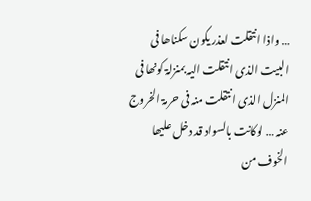… واذا انتقلت لعذر یکون سکناھا فی البیت الذی انتقلت الیہ بمنزلۃ کونھا فی المنزل الذی انتقلت منہ فی حرمۃ الخروج عنہ … لوکانت بالسواد قد دخل علیھا الخوف من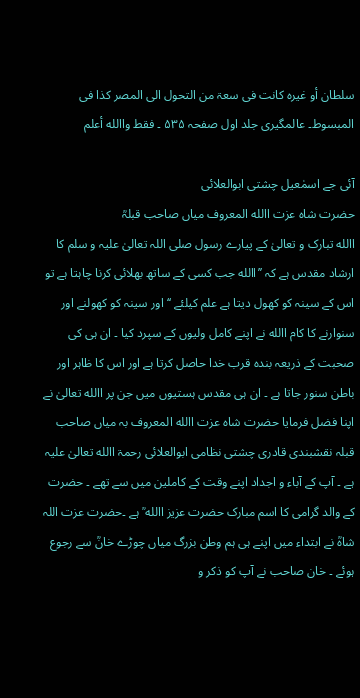سلطان أو غیرہ کانت فی سعۃ من التحول الی المصر کذا فی المبسوط۔ عالمگیری جلد اول صفحہ ۵۳۵ ۔ فقط واالله أعلم

آئی جے اسمٰعیل چشتی ابوالعلائی
حضرت شاہ عزت االله المعروف میاں صاحب قبلہؒ
االله تبارک و تعالیٰ کے پیارے رسول صلی اللہ تعالیٰ علیہ و سلم کا ارشاد مقدس ہے کہ ’’االله جب کسی کے ساتھ بھلائی کرنا چاہتا ہے تو اس کے سینہ کو کھول دیتا ہے علم کیلئے ‘‘ اور سینہ کو کھولنے اور سنوارنے کا کام االله نے اپنے کامل ولیوں کے سپرد کیا ۔ ان ہی کی صحبت کے ذریعہ بندہ قرب خدا حاصل کرتا ہے اور اس کا ظاہر اور باطن سنور جاتا ہے ۔ ان ہی مقدس ہستیوں میں جن پر االله تعالیٰ نے اپنا فضل فرمایا حضرت شاہ عزت االله المعروف بہ میاں صاحب قبلہ نقشبندی قادری چشتی نظامی ابوالعلائی رحمۃ االله تعالیٰ علیہ ہے ۔ آپ کے آباء و اجداد اپنے وقت کے کاملین میں سے تھے ۔ حضرت کے والد گرامی کا اسم مبارک حضرت عزیز االله ؒ ہے ۔حضرت عزت اللہ شاہؒ نے ابتداء میں اپنے ہی ہم وطن بزرگ میاں چوڑے خانؒ سے رجوع ہوئے ۔ خان صاحب نے آپ کو ذکر و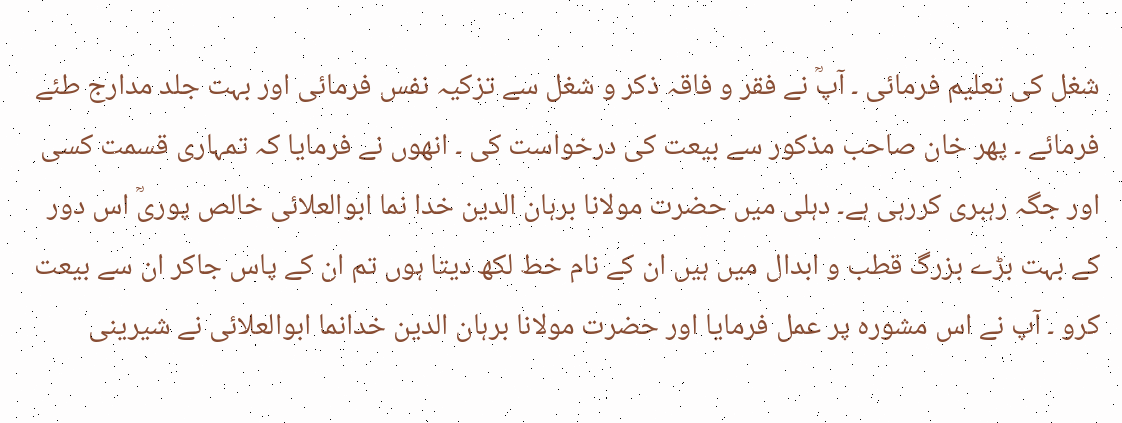شغل کی تعلیم فرمائی ۔ آپؒ نے فقر و فاقہ ذکر و شغل سے تزکیہ نفس فرمائی اور بہت جلد مدارج طئے فرمائے ۔ پھر خان صاحب مذکور سے بیعت کی درخواست کی ۔ انھوں نے فرمایا کہ تمہاری قسمت کسی اور جگہ رہبری کررہی ہے۔ دہلی میں حضرت مولانا برہان الدین خدا نما ابوالعلائی خالص پوریؒ اس دور کے بہت بڑے بزرگ قطب و ابدال میں ہیں ان کے نام خط لکھ دیتا ہوں تم ان کے پاس جاکر ان سے بیعت کرو ۔ آپ نے اس مشورہ پر عمل فرمایا اور حضرت مولانا برہان الدین خدانما ابوالعلائی نے شیرینی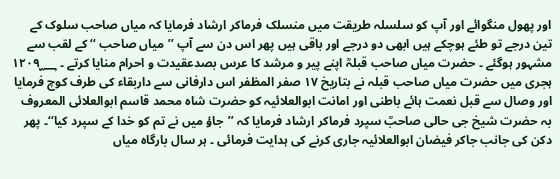اور پھول منگوائے اور آپ کو سلسلہ طریقت میں منسلک فرماکر ارشاد فرمایا کہ میاں صاحب سلوک کے تین درجے تو طئے ہوچکے ہیں ابھی دو درجے اور باقی ہیں پھر اس دن سے آپ ’’میاں صاحب ‘‘ کے لقب سے مشہور ہوگئے ۔ حضرت میاں صاحب قبلہؒ اپنے پیر و مرشد کا عرس بصدعقیدت و احرام منایا کرتے ۔ ۱۲۰۹؁ ہجری میں حضرت میاں صاحب قبلہ نے بتاریخ ۱۷ صفر المظفر اس دارفانی سے داربقاء کی طرف کوچ فرمایا اور وصال سے قبل نعمت ہائے باطنی اور امانت ابوالعلائیہ کو حضرت شاہ محمد قاسم ابوالعلائی المعروف بہ حضرت شیخ جی حالی صاحبؒ سپرد فرماکر ارشاد فرمایا کہ ’’جاؤ میں نے تم کو خدا کے سپرد کیا‘‘۔ پھر دکن کی جانب جاکر فیضان ابوالعلائیہ جاری کرنے کی ہدایت فرمائی ۔ ہر سال بارگاہ میاں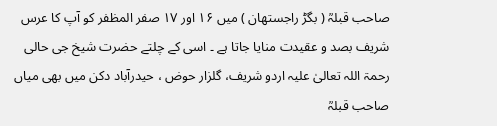صاحب قبلہؒ ( بگڑ راجستھان ) میں ۱۶ اور ۱۷ صفر المظفر کو آپ کا عرس شریف بصد و عقیدت منایا جاتا ہے ۔ اسی کے چلتے حضرت شیخ جی حالی رحمۃ اللہ تعالیٰ علیہ اردو شریف، گلزار حوض ، حیدرآباد دکن میں بھی میاں صاحب قبلہؒ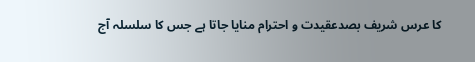کا عرس شریف بصدعقیدت و احترام منایا جاتا ہے جس کا سلسلہ آج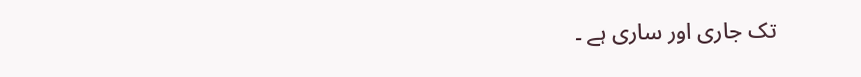تک جاری اور ساری ہے ۔